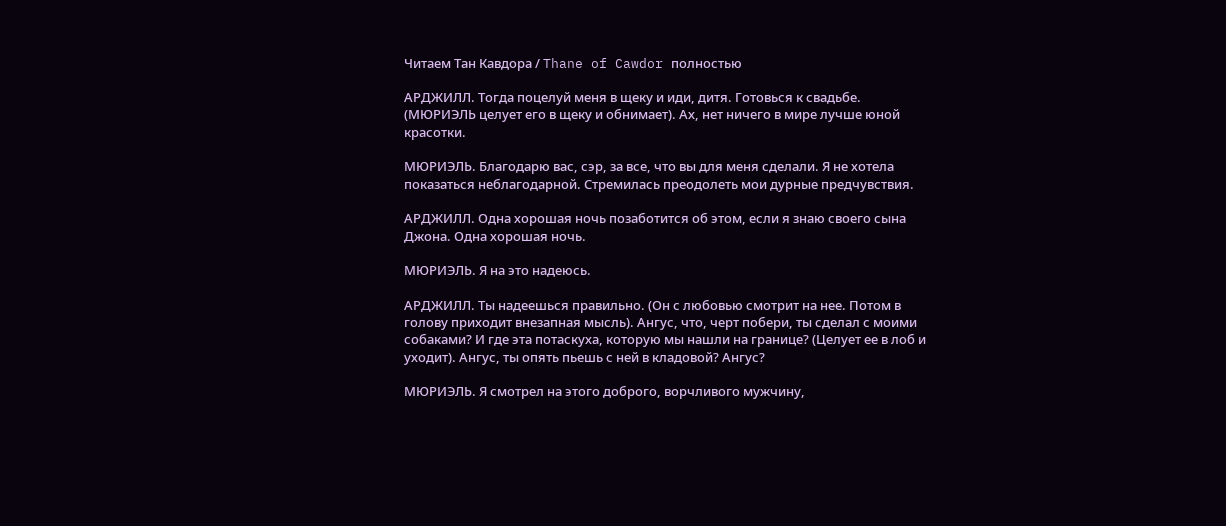Читаем Тан Кавдора / Thane of Cawdor полностью

АРДЖИЛЛ. Тогда поцелуй меня в щеку и иди, дитя. Готовься к свадьбе. (МЮРИЭЛЬ целует его в щеку и обнимает). Ах, нет ничего в мире лучше юной красотки.

МЮРИЭЛЬ. Благодарю вас, сэр, за все, что вы для меня сделали. Я не хотела показаться неблагодарной. Стремилась преодолеть мои дурные предчувствия.

АРДЖИЛЛ. Одна хорошая ночь позаботится об этом, если я знаю своего сына Джона. Одна хорошая ночь.

МЮРИЭЛЬ. Я на это надеюсь.

АРДЖИЛЛ. Ты надеешься правильно. (Он с любовью смотрит на нее. Потом в голову приходит внезапная мысль). Ангус, что, черт побери, ты сделал с моими собаками? И где эта потаскуха, которую мы нашли на границе? (Целует ее в лоб и уходит). Ангус, ты опять пьешь с ней в кладовой? Ангус?

МЮРИЭЛЬ. Я смотрел на этого доброго, ворчливого мужчину,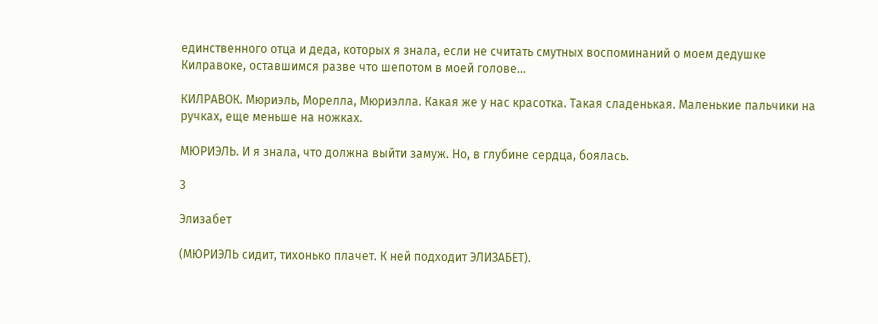единственного отца и деда, которых я знала, если не считать смутных воспоминаний о моем дедушке Килравоке, оставшимся разве что шепотом в моей голове…

КИЛРАВОК. Мюриэль, Морелла, Мюриэлла. Какая же у нас красотка. Такая сладенькая. Маленькие пальчики на ручках, еще меньше на ножках.

МЮРИЭЛЬ. И я знала, что должна выйти замуж. Но, в глубине сердца, боялась.

3

Элизабет

(МЮРИЭЛЬ сидит, тихонько плачет. К ней подходит ЭЛИЗАБЕТ).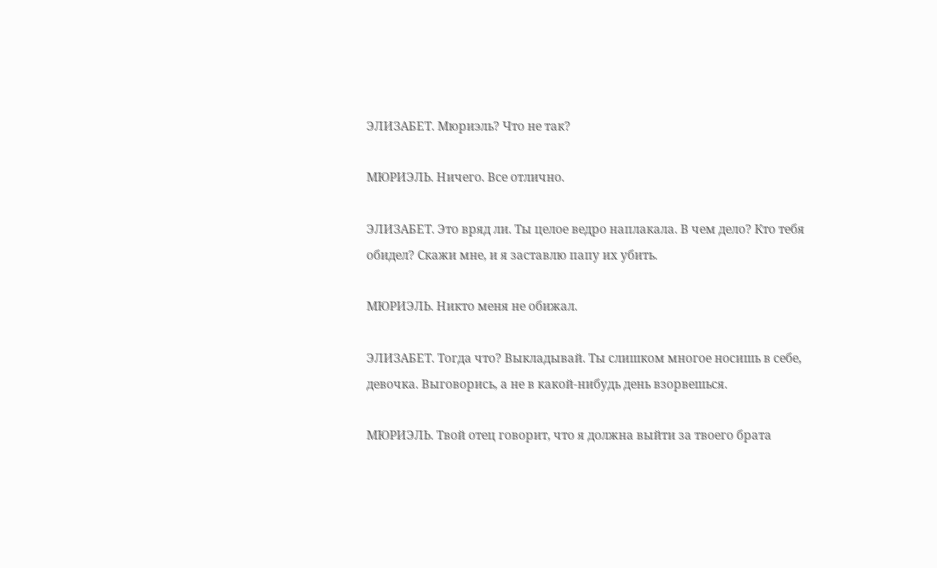ЭЛИЗАБЕТ. Мюриэль? Что не так?

МЮРИЭЛЬ. Ничего. Все отлично.

ЭЛИЗАБЕТ. Это вряд ли. Ты целое ведро наплакала. В чем дело? Кто тебя обидел? Скажи мне, и я заставлю папу их убить.

МЮРИЭЛЬ. Никто меня не обижал.

ЭЛИЗАБЕТ. Тогда что? Выкладывай. Ты слишком многое носишь в себе, девочка. Выговорись, а не в какой-нибудь день взорвешься.

МЮРИЭЛЬ. Твой отец говорит, что я должна выйти за твоего брата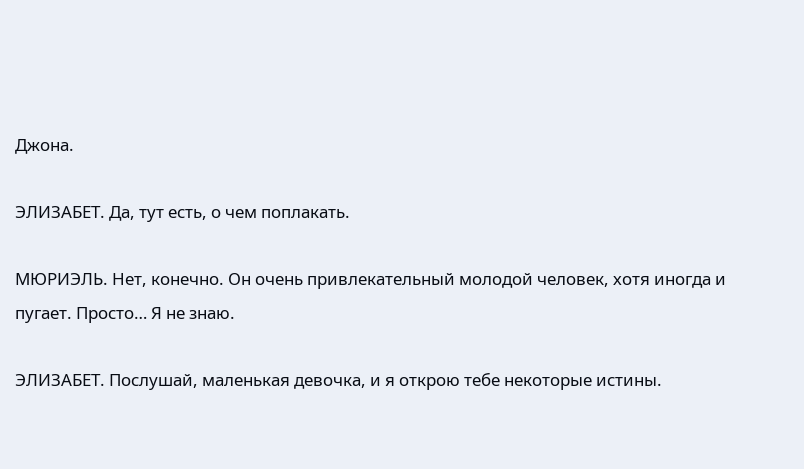Джона.

ЭЛИЗАБЕТ. Да, тут есть, о чем поплакать.

МЮРИЭЛЬ. Нет, конечно. Он очень привлекательный молодой человек, хотя иногда и пугает. Просто… Я не знаю.

ЭЛИЗАБЕТ. Послушай, маленькая девочка, и я открою тебе некоторые истины.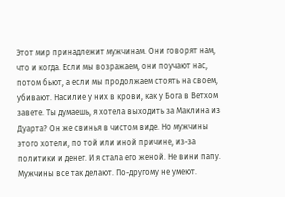Этот мир принадлежит мужчинам. Они говорят нам, что и когда. Если мы возражаем, они поучают нас, потом бьют, а если мы продолжаем стоять на своем, убивают. Насилие у них в крови, как у Бога в Ветхом завете. Ты думаешь, я хотела выходить за Маклина из Дуарта? Он же свинья в чистом виде. Но мужчины этого хотели, по той или иной причине, из-за политики и денег. И я стала его женой. Не вини папу. Мужчины все так делают. По-другому не умеют.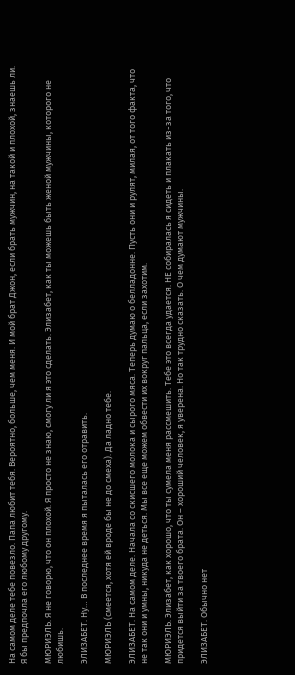На самом деле тебе повезло. Папа любит тебя. Вероятно, больше, чем меня. И мой брат Джон, если брать мужчин, на такой и плохой, знаешь ли. Я бы предпочла его любому другому.

МЮРИЭЛЬ. Я не говорю, что он плохой. Я просто не знаю, смогу ли я это сделать. Элизабет, как ты можешь быть женой мужчины, которого не любишь.

ЭЛИЗАБЕТ. Ну… В последнее время я пыталась его отравить.

МЮРИЭЛЬ (смеется, хотя ей вроде бы не до смеха). Да ладно тебе.

ЭЛИЗАБЕТ. На самом деле. Начала со скисшего молока и сырого мяса. Теперь думаю о белладонне. Пусть они и рулят, милая, от того факта, что не так они и умны, никуда не деться. Мы все еще можем обвести их вокруг пальца, если захотим.

МЮРИЭЛЬ. Элизабет, как хорошо, что ты сумела меня рассмешить. Тебе это всегда удается. НЕ собиралась я сидеть и плакать из-за того, что придется выйти за твоего брата. Он – хороший человек, я уверена. Но так трудно сказать. О чем думают мужчины.

ЭЛИЗАБЕТ. Обычно нет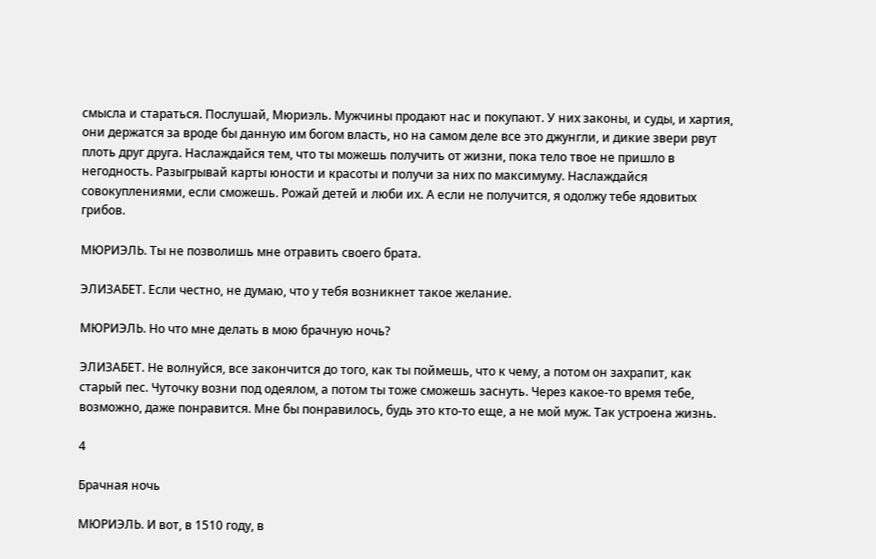смысла и стараться. Послушай, Мюриэль. Мужчины продают нас и покупают. У них законы, и суды, и хартия, они держатся за вроде бы данную им богом власть, но на самом деле все это джунгли, и дикие звери рвут плоть друг друга. Наслаждайся тем, что ты можешь получить от жизни, пока тело твое не пришло в негодность. Разыгрывай карты юности и красоты и получи за них по максимуму. Наслаждайся совокуплениями, если сможешь. Рожай детей и люби их. А если не получится, я одолжу тебе ядовитых грибов.

МЮРИЭЛЬ. Ты не позволишь мне отравить своего брата.

ЭЛИЗАБЕТ. Если честно, не думаю, что у тебя возникнет такое желание.

МЮРИЭЛЬ. Но что мне делать в мою брачную ночь?

ЭЛИЗАБЕТ. Не волнуйся, все закончится до того, как ты поймешь, что к чему, а потом он захрапит, как старый пес. Чуточку возни под одеялом, а потом ты тоже сможешь заснуть. Через какое-то время тебе, возможно, даже понравится. Мне бы понравилось, будь это кто-то еще, а не мой муж. Так устроена жизнь.

4

Брачная ночь

МЮРИЭЛЬ. И вот, в 1510 году, в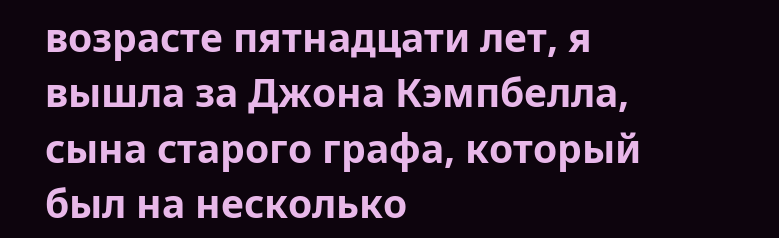возрасте пятнадцати лет, я вышла за Джона Кэмпбелла, сына старого графа, который был на несколько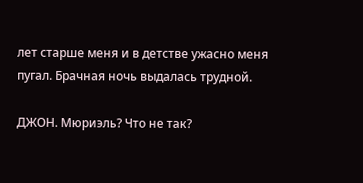лет старше меня и в детстве ужасно меня пугал. Брачная ночь выдалась трудной.

ДЖОН. Мюриэль? Что не так?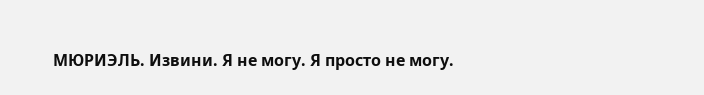МЮРИЭЛЬ. Извини. Я не могу. Я просто не могу.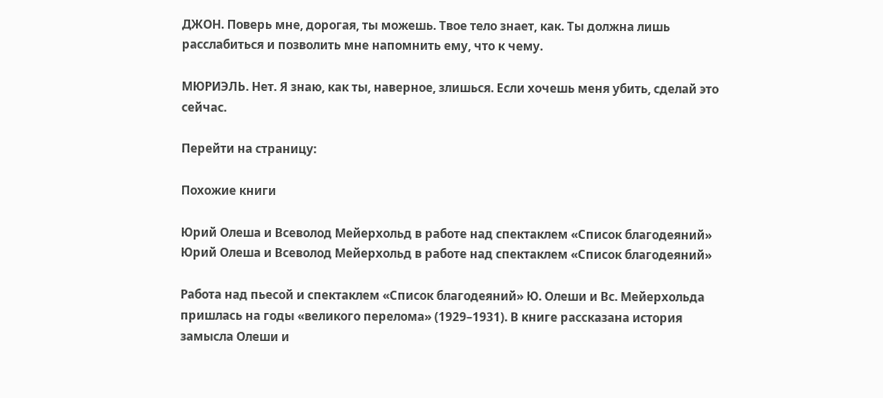ДЖОН. Поверь мне, дорогая, ты можешь. Твое тело знает, как. Ты должна лишь расслабиться и позволить мне напомнить ему, что к чему.

МЮРИЭЛЬ. Нет. Я знаю, как ты, наверное, злишься. Если хочешь меня убить, сделай это сейчас.

Перейти на страницу:

Похожие книги

Юрий Олеша и Всеволод Мейерхольд в работе над спектаклем «Список благодеяний»
Юрий Олеша и Всеволод Мейерхольд в работе над спектаклем «Список благодеяний»

Работа над пьесой и спектаклем «Список благодеяний» Ю. Олеши и Вс. Мейерхольда пришлась на годы «великого перелома» (1929–1931). В книге рассказана история замысла Олеши и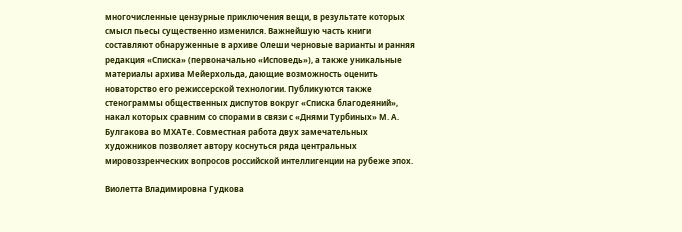многочисленные цензурные приключения вещи, в результате которых смысл пьесы существенно изменился. Важнейшую часть книги составляют обнаруженные в архиве Олеши черновые варианты и ранняя редакция «Списка» (первоначально «Исповедь»), а также уникальные материалы архива Мейерхольда, дающие возможность оценить новаторство его режиссерской технологии. Публикуются также стенограммы общественных диспутов вокруг «Списка благодеяний», накал которых сравним со спорами в связи с «Днями Турбиных» М. А. Булгакова во МХАТе. Совместная работа двух замечательных художников позволяет автору коснуться ряда центральных мировоззренческих вопросов российской интеллигенции на рубеже эпох.

Виолетта Владимировна Гудкова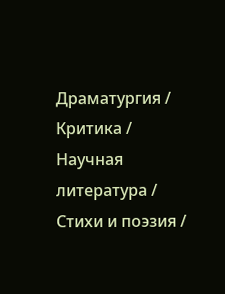Драматургия / Критика / Научная литература / Стихи и поэзия /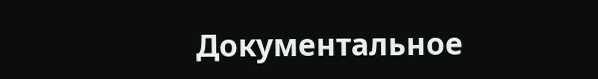Документальное